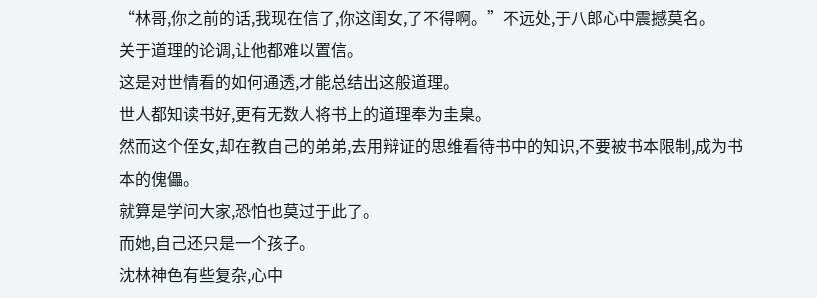“林哥,你之前的话,我现在信了,你这闺女,了不得啊。”不远处,于八郎心中震撼莫名。
关于道理的论调,让他都难以置信。
这是对世情看的如何通透,才能总结出这般道理。
世人都知读书好,更有无数人将书上的道理奉为圭臬。
然而这个侄女,却在教自己的弟弟,去用辩证的思维看待书中的知识,不要被书本限制,成为书本的傀儡。
就算是学问大家,恐怕也莫过于此了。
而她,自己还只是一个孩子。
沈林神色有些复杂,心中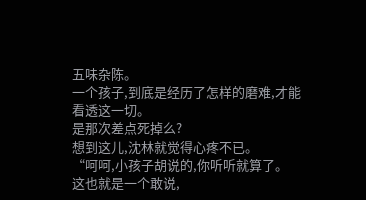五味杂陈。
一个孩子,到底是经历了怎样的磨难,才能看透这一切。
是那次差点死掉么?
想到这儿,沈林就觉得心疼不已。
“呵呵,小孩子胡说的,你听听就算了。
这也就是一个敢说,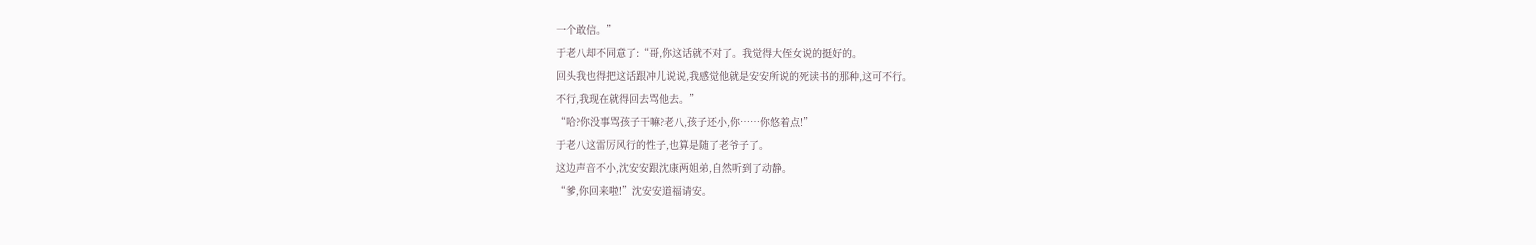一个敢信。”
于老八却不同意了:“哥,你这话就不对了。我觉得大侄女说的挺好的。
回头我也得把这话跟冲儿说说,我感觉他就是安安所说的死读书的那种,这可不行。
不行,我现在就得回去骂他去。”
“哈?你没事骂孩子干嘛?老八,孩子还小,你……你悠着点!”
于老八这雷厉风行的性子,也算是随了老爷子了。
这边声音不小,沈安安跟沈康两姐弟,自然听到了动静。
“爹,你回来啦!”沈安安道福请安。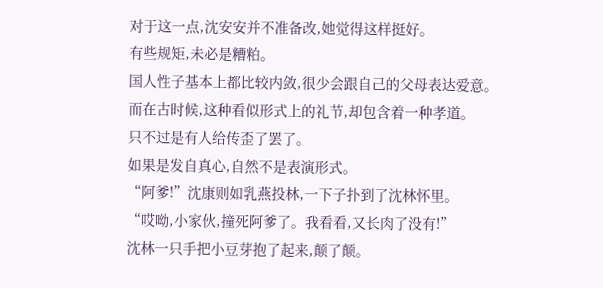对于这一点,沈安安并不准备改,她觉得这样挺好。
有些规矩,未必是糟粕。
国人性子基本上都比较内敛,很少会跟自己的父母表达爱意。
而在古时候,这种看似形式上的礼节,却包含着一种孝道。
只不过是有人给传歪了罢了。
如果是发自真心,自然不是表演形式。
“阿爹!”沈康则如乳燕投林,一下子扑到了沈林怀里。
“哎呦,小家伙,撞死阿爹了。我看看,又长肉了没有!”
沈林一只手把小豆芽抱了起来,颠了颠。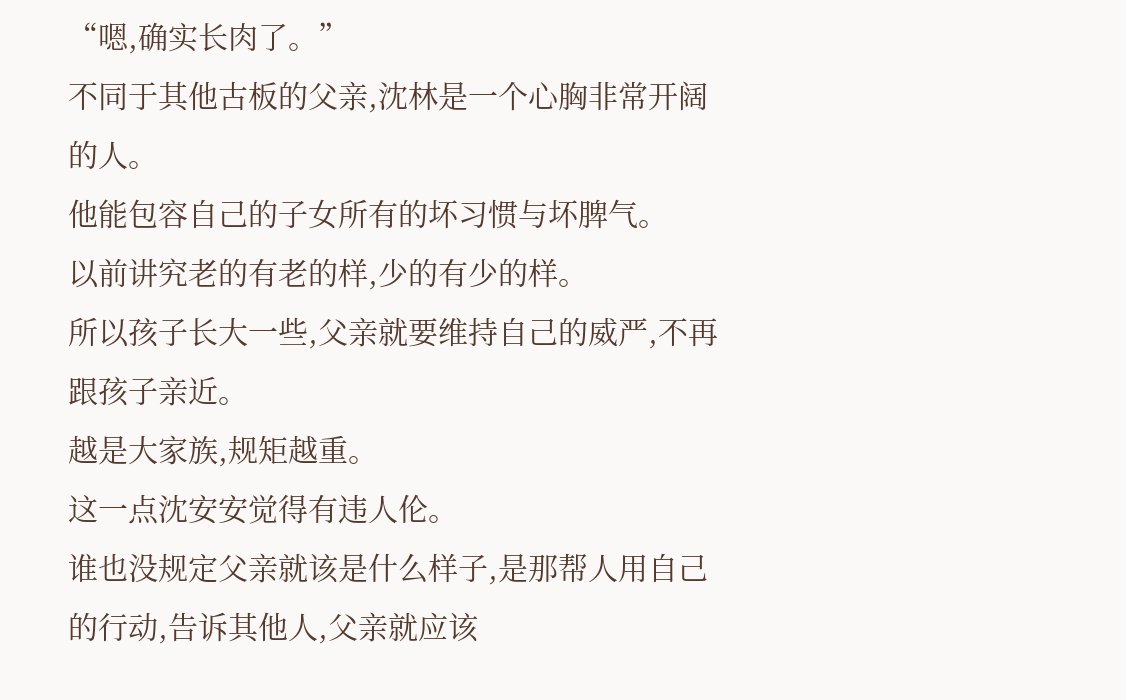“嗯,确实长肉了。”
不同于其他古板的父亲,沈林是一个心胸非常开阔的人。
他能包容自己的子女所有的坏习惯与坏脾气。
以前讲究老的有老的样,少的有少的样。
所以孩子长大一些,父亲就要维持自己的威严,不再跟孩子亲近。
越是大家族,规矩越重。
这一点沈安安觉得有违人伦。
谁也没规定父亲就该是什么样子,是那帮人用自己的行动,告诉其他人,父亲就应该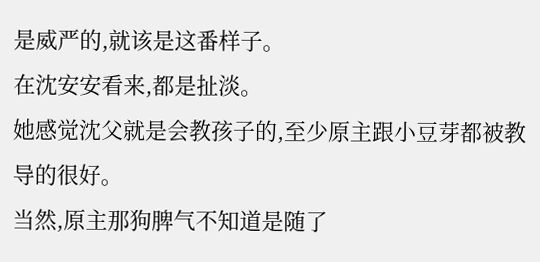是威严的,就该是这番样子。
在沈安安看来,都是扯淡。
她感觉沈父就是会教孩子的,至少原主跟小豆芽都被教导的很好。
当然,原主那狗脾气不知道是随了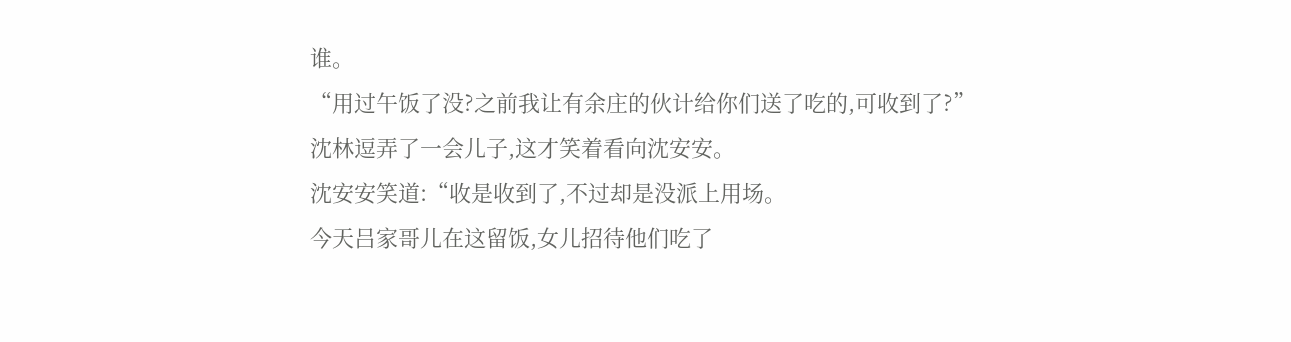谁。
“用过午饭了没?之前我让有余庄的伙计给你们送了吃的,可收到了?”
沈林逗弄了一会儿子,这才笑着看向沈安安。
沈安安笑道:“收是收到了,不过却是没派上用场。
今天吕家哥儿在这留饭,女儿招待他们吃了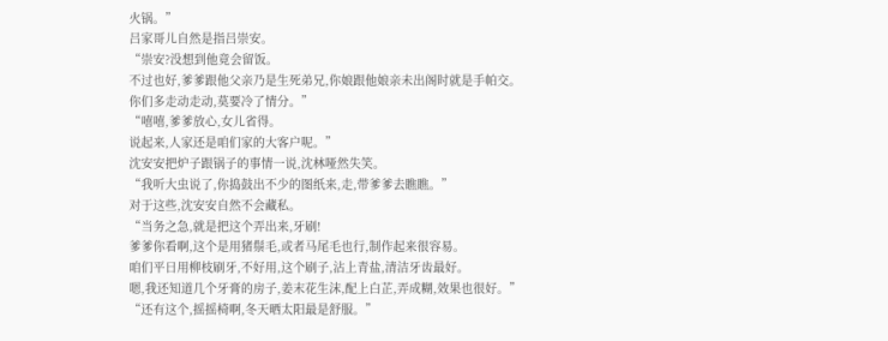火锅。”
吕家哥儿自然是指吕崇安。
“崇安?没想到他竟会留饭。
不过也好,爹爹跟他父亲乃是生死弟兄,你娘跟他娘亲未出阁时就是手帕交。
你们多走动走动,莫要冷了情分。”
“嘻嘻,爹爹放心,女儿省得。
说起来,人家还是咱们家的大客户呢。”
沈安安把炉子跟锅子的事情一说,沈林哑然失笑。
“我听大虫说了,你捣鼓出不少的图纸来,走,带爹爹去瞧瞧。”
对于这些,沈安安自然不会藏私。
“当务之急,就是把这个弄出来,牙刷!
爹爹你看啊,这个是用猪鬃毛,或者马尾毛也行,制作起来很容易。
咱们平日用柳枝刷牙,不好用,这个刷子,沾上青盐,清洁牙齿最好。
嗯,我还知道几个牙膏的房子,姜末花生沫,配上白芷,弄成糊,效果也很好。”
“还有这个,摇摇椅啊,冬天晒太阳最是舒服。”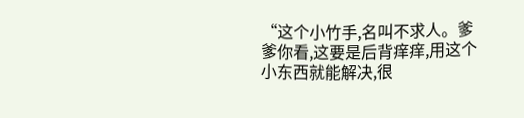“这个小竹手,名叫不求人。爹爹你看,这要是后背痒痒,用这个小东西就能解决,很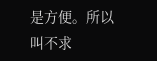是方便。所以叫不求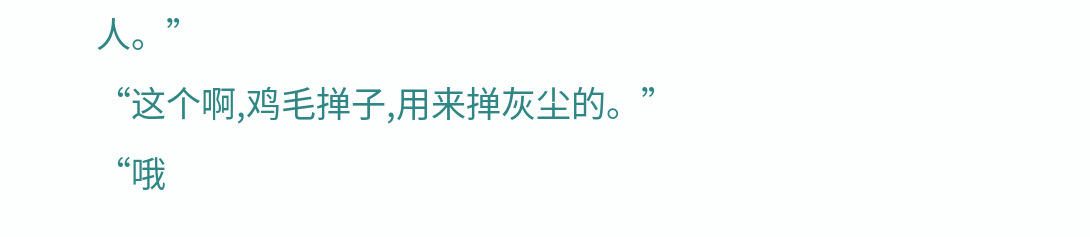人。”
“这个啊,鸡毛掸子,用来掸灰尘的。”
“哦